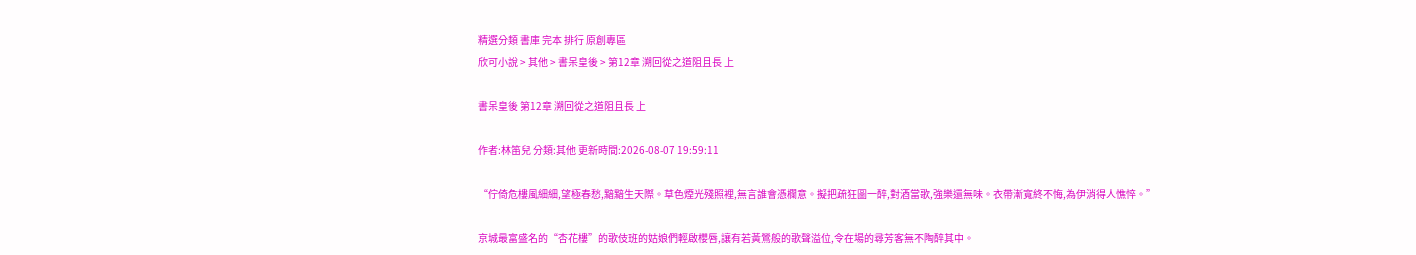精選分類 書庫 完本 排行 原創專區
欣可小說 > 其他 > 書呆皇後 > 第12章 溯回從之道阻且長 上

書呆皇後 第12章 溯回從之道阻且長 上

作者:林笛兒 分類:其他 更新時間:2026-08-07 19:59:11

“佇倚危樓風細細,望極春愁,黯黯生天際。草色煙光殘照裡,無言誰會憑欄意。擬把疏狂圖一醉,對酒當歌,強樂還無味。衣帶漸寬終不悔,為伊消得人憔悴。”

京城最富盛名的“杏花樓”的歌伎班的姑娘們輕啟櫻唇,讓有若黃鶯般的歌聲溢位,令在場的尋芳客無不陶醉其中。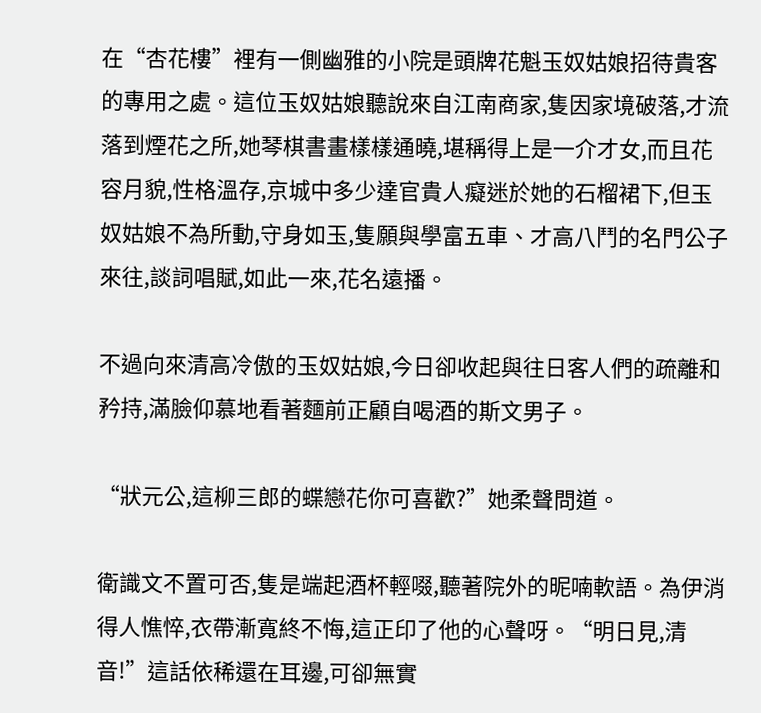在“杏花樓”裡有一側幽雅的小院是頭牌花魁玉奴姑娘招待貴客的專用之處。這位玉奴姑娘聽說來自江南商家,隻因家境破落,才流落到煙花之所,她琴棋書畫樣樣通曉,堪稱得上是一介才女,而且花容月貌,性格溫存,京城中多少達官貴人癡迷於她的石榴裙下,但玉奴姑娘不為所動,守身如玉,隻願與學富五車、才高八鬥的名門公子來往,談詞唱賦,如此一來,花名遠播。

不過向來清高冷傲的玉奴姑娘,今日卻收起與往日客人們的疏離和矜持,滿臉仰慕地看著麵前正顧自喝酒的斯文男子。

“狀元公,這柳三郎的蝶戀花你可喜歡?”她柔聲問道。

衛識文不置可否,隻是端起酒杯輕啜,聽著院外的昵喃軟語。為伊消得人憔悴,衣帶漸寬終不悔,這正印了他的心聲呀。“明日見,清音!”這話依稀還在耳邊,可卻無實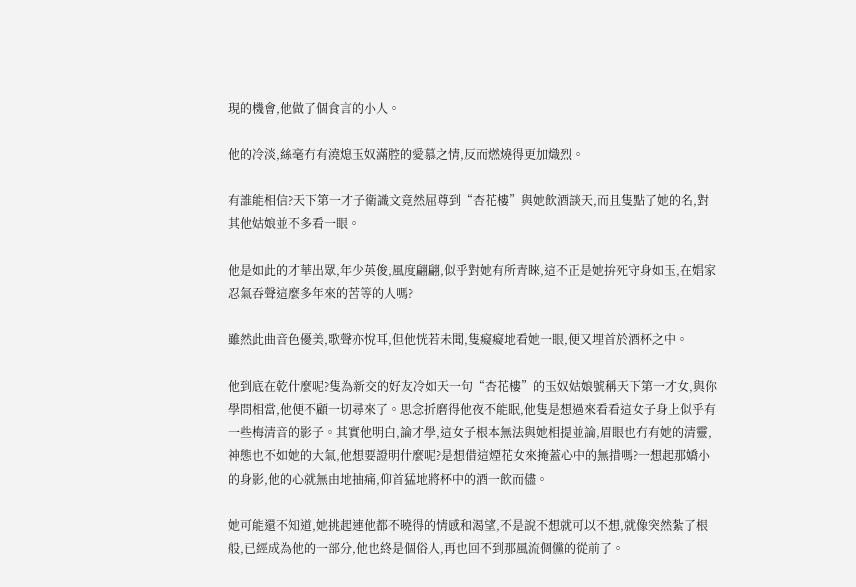現的機會,他做了個食言的小人。

他的冷淡,絲毫冇有澆熄玉奴滿腔的愛慕之情,反而燃燒得更加熾烈。

有誰能相信?天下第一才子衛識文竟然屈尊到“杏花樓”與她飲酒談天,而且隻點了她的名,對其他姑娘並不多看一眼。

他是如此的才華出眾,年少英俊,風度翩翩,似乎對她有所青睞,這不正是她拚死守身如玉,在娼家忍氣吞聲這麼多年來的苦等的人嗎?

雖然此曲音色優美,歌聲亦悅耳,但他恍若未聞,隻癡癡地看她一眼,便又埋首於酒杯之中。

他到底在乾什麼呢?隻為新交的好友冷如天一句“杏花樓”的玉奴姑娘號稱天下第一才女,與你學問相當,他便不顧一切尋來了。思念折磨得他夜不能眠,他隻是想過來看看這女子身上似乎有一些梅清音的影子。其實他明白,論才學,這女子根本無法與她相提並論,眉眼也冇有她的清靈,神態也不如她的大氣,他想要證明什麼呢?是想借這煙花女來掩蓋心中的無措嗎?一想起那嬌小的身影,他的心就無由地抽痛,仰首猛地將杯中的酒一飲而儘。

她可能還不知道,她挑起連他都不曉得的情感和渴望,不是說不想就可以不想,就像突然紮了根般,已經成為他的一部分,他也終是個俗人,再也回不到那風流倜儻的從前了。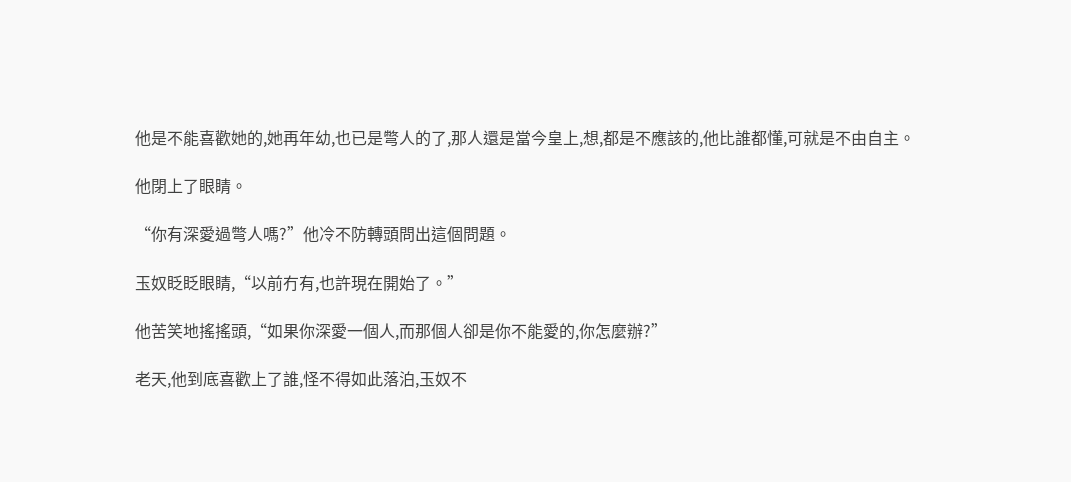他是不能喜歡她的,她再年幼,也已是彆人的了,那人還是當今皇上,想,都是不應該的,他比誰都懂,可就是不由自主。

他閉上了眼睛。

“你有深愛過彆人嗎?”他冷不防轉頭問出這個問題。

玉奴眨眨眼睛,“以前冇有,也許現在開始了。”

他苦笑地搖搖頭,“如果你深愛一個人,而那個人卻是你不能愛的,你怎麼辦?”

老天,他到底喜歡上了誰,怪不得如此落泊,玉奴不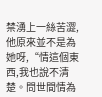禁湧上一絲苦澀,他原來並不是為她呀,“情這個東西,我也說不清楚。問世間情為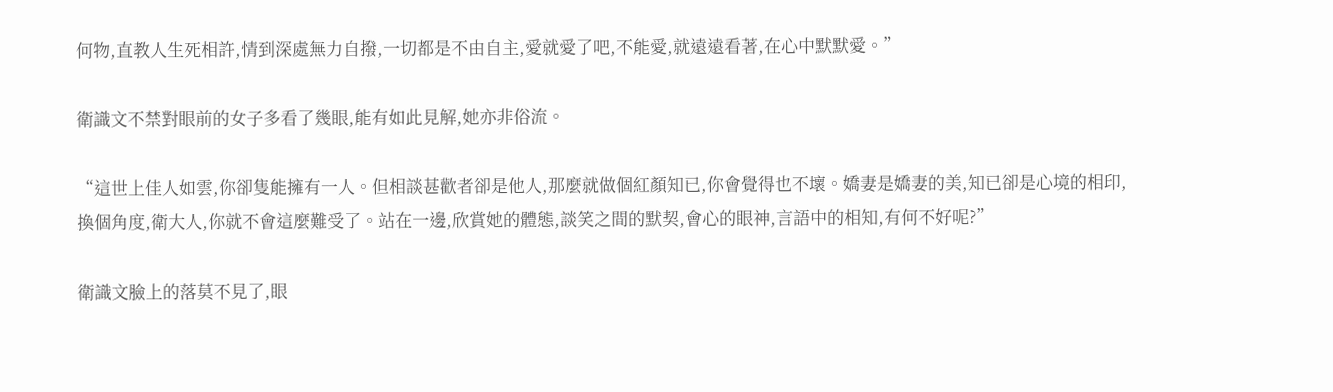何物,直教人生死相許,情到深處無力自撥,一切都是不由自主,愛就愛了吧,不能愛,就遠遠看著,在心中默默愛。”

衛識文不禁對眼前的女子多看了幾眼,能有如此見解,她亦非俗流。

“這世上佳人如雲,你卻隻能擁有一人。但相談甚歡者卻是他人,那麼就做個紅顏知已,你會覺得也不壞。嬌妻是嬌妻的美,知已卻是心境的相印,換個角度,衛大人,你就不會這麼難受了。站在一邊,欣賞她的體態,談笑之間的默契,會心的眼神,言語中的相知,有何不好呢?”

衛識文臉上的落莫不見了,眼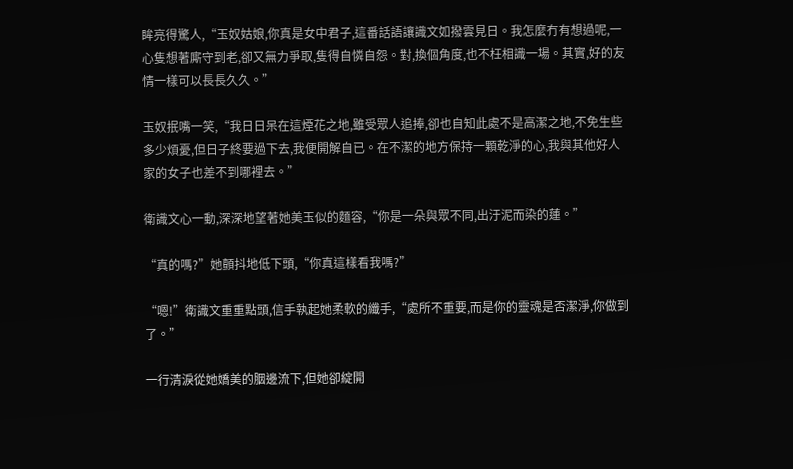眸亮得驚人,“玉奴姑娘,你真是女中君子,這番話語讓識文如撥雲見日。我怎麼冇有想過呢,一心隻想著廝守到老,卻又無力爭取,隻得自憐自怨。對,換個角度,也不枉相識一場。其實,好的友情一樣可以長長久久。”

玉奴抿嘴一笑,“我日日呆在這煙花之地,雖受眾人追捧,卻也自知此處不是高潔之地,不免生些多少煩憂,但日子終要過下去,我便開解自已。在不潔的地方保持一顆乾淨的心,我與其他好人家的女子也差不到哪裡去。”

衛識文心一動,深深地望著她美玉似的麵容,“你是一朵與眾不同,出汙泥而染的蓮。”

“真的嗎?”她顫抖地低下頭,“你真這樣看我嗎?”

“嗯!”衛識文重重點頭,信手執起她柔軟的纖手,“處所不重要,而是你的靈魂是否潔淨,你做到了。”

一行清淚從她嬌美的胭邊流下,但她卻綻開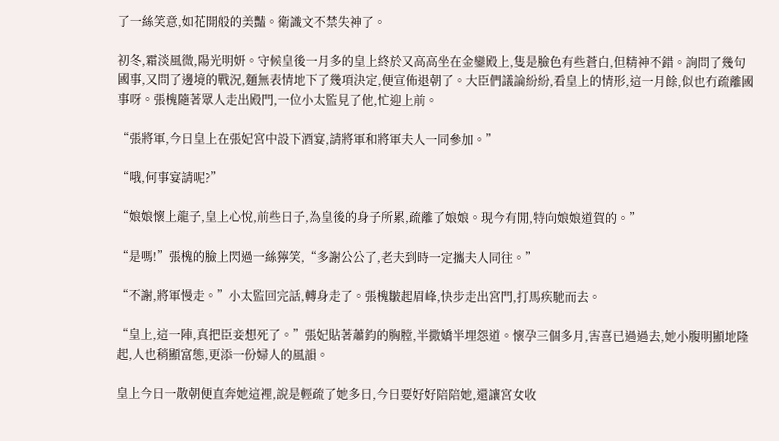了一絲笑意,如花開般的美豔。衛識文不禁失神了。

初冬,霜淡風微,陽光明妍。守候皇後一月多的皇上終於又高高坐在金鑾殿上,隻是臉色有些蒼白,但精神不錯。詢問了幾句國事,又問了邊境的戰況,麵無表情地下了幾項決定,便宣佈退朝了。大臣們議論紛紛,看皇上的情形,這一月餘,似也冇疏離國事呀。張槐隨著眾人走出殿門,一位小太監見了他,忙迎上前。

“張將軍,今日皇上在張妃宮中設下酒宴,請將軍和將軍夫人一同參加。”

“哦,何事宴請呢?”

“娘娘懷上龍子,皇上心悅,前些日子,為皇後的身子所累,疏離了娘娘。現今有閒,特向娘娘道賀的。”

“是嗎!”張槐的臉上閃過一絲獰笑,“多謝公公了,老夫到時一定攜夫人同往。”

“不謝,將軍慢走。”小太監回完話,轉身走了。張槐皺起眉峰,快步走出宮門,打馬疾馳而去。

“皇上,這一陣,真把臣妾想死了。”張妃貼著蕭鈞的胸膛,半撒嬌半埋怨道。懷孕三個多月,害喜已過過去,她小腹明顯地隆起,人也稍顯富態,更添一份婦人的風韻。

皇上今日一散朝便直奔她這裡,說是輕疏了她多日,今日要好好陪陪她,還讓宮女收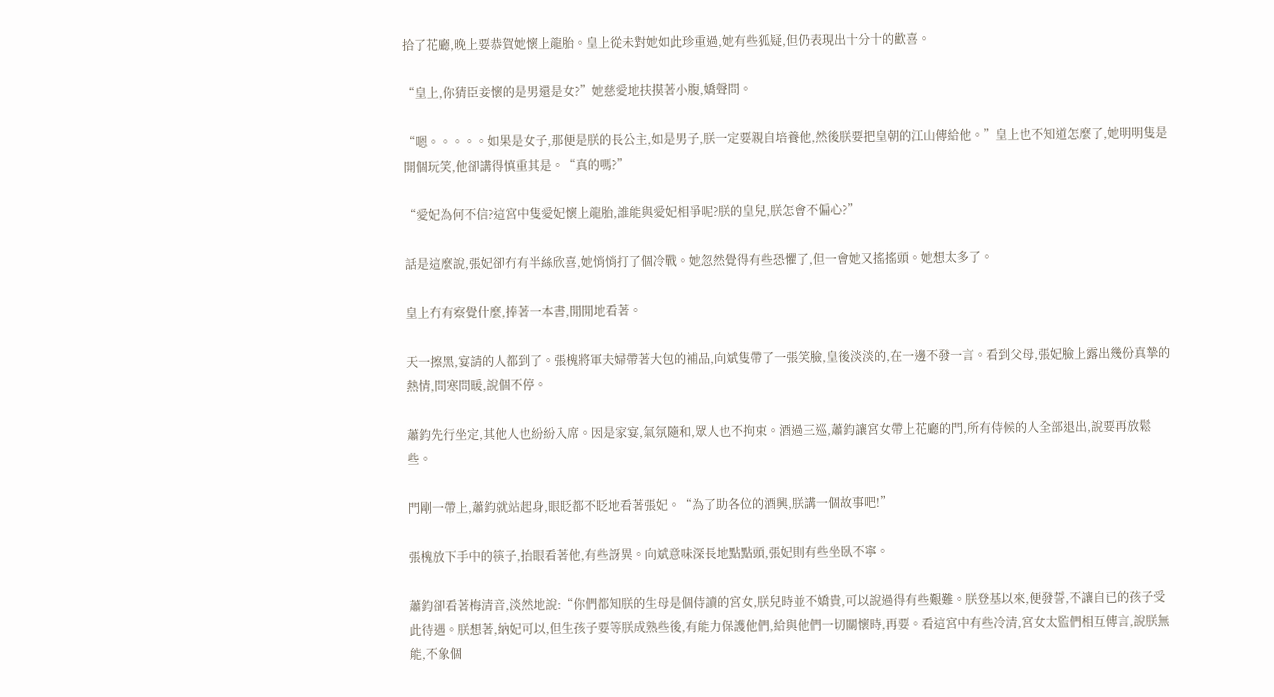拾了花廳,晚上要恭賀她懷上龍胎。皇上從未對她如此珍重過,她有些狐疑,但仍表現出十分十的歡喜。

“皇上,你猜臣妾懷的是男還是女?”她慈愛地扶摸著小腹,嬌聲問。

“嗯。。。。。如果是女子,那便是朕的長公主,如是男子,朕一定要親自培養他,然後朕要把皇朝的江山傳給他。”皇上也不知道怎麼了,她明明隻是開個玩笑,他卻講得慎重其是。“真的嗎?”

“愛妃為何不信?這宮中隻愛妃懷上龍胎,誰能與愛妃相爭呢?朕的皇兒,朕怎會不偏心?”

話是這麼說,張妃卻冇有半絲欣喜,她悄悄打了個冷戰。她忽然覺得有些恐懼了,但一會她又搖搖頭。她想太多了。

皇上冇有察覺什麼,捧著一本書,閒閒地看著。

天一擦黑,宴請的人都到了。張槐將軍夫婦帶著大包的補品,向斌隻帶了一張笑臉,皇後淡淡的,在一邊不發一言。看到父母,張妃臉上露出幾份真摯的熱情,問寒問暖,說個不停。

蕭鈞先行坐定,其他人也紛紛入席。因是家宴,氣氛隨和,眾人也不拘束。酒過三巡,蕭鈞讓宮女帶上花廳的門,所有侍候的人全部退出,說要再放鬆些。

門剛一帶上,蕭鈞就站起身,眼眨都不眨地看著張妃。“為了助各位的酒興,朕講一個故事吧!”

張槐放下手中的筷子,抬眼看著他,有些訝異。向斌意味深長地點點頭,張妃則有些坐臥不寧。

蕭鈞卻看著梅清音,淡然地說:“你們都知朕的生母是個侍讀的宮女,朕兒時並不嬌貴,可以說過得有些艱難。朕登基以來,便發誓,不讓自已的孩子受此待遇。朕想著,納妃可以,但生孩子要等朕成熟些後,有能力保護他們,給與他們一切關懷時,再要。看這宮中有些冷清,宮女太監們相互傳言,說朕無能,不象個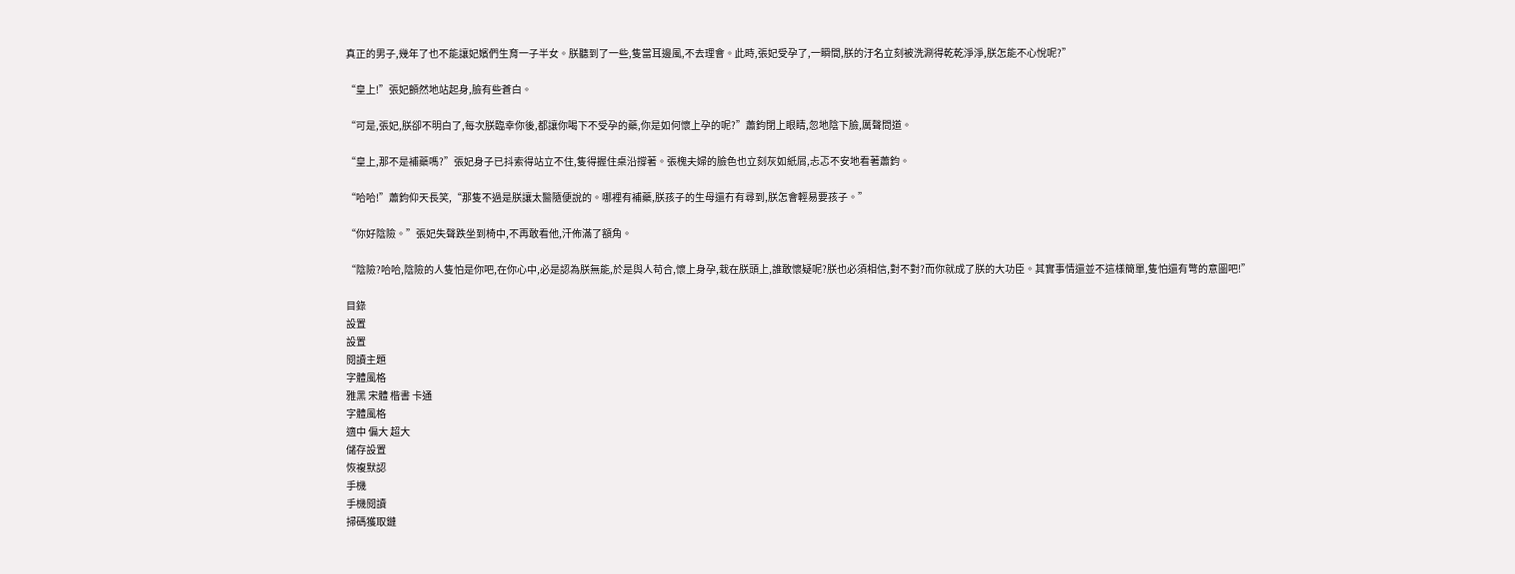真正的男子,幾年了也不能讓妃嬪們生育一子半女。朕聽到了一些,隻當耳邊風,不去理會。此時,張妃受孕了,一瞬間,朕的汙名立刻被洗涮得乾乾淨淨,朕怎能不心悅呢?”

“皇上!”張妃顫然地站起身,臉有些蒼白。

“可是,張妃,朕卻不明白了,每次朕臨幸你後,都讓你喝下不受孕的藥,你是如何懷上孕的呢?”蕭鈞閉上眼睛,忽地陰下臉,厲聲問道。

“皇上,那不是補藥嗎?”張妃身子已抖索得站立不住,隻得握住桌沿撐著。張槐夫婦的臉色也立刻灰如紙屑,忐忑不安地看著蕭鈞。

“哈哈!”蕭鈞仰天長笑,“那隻不過是朕讓太醫隨便說的。哪裡有補藥,朕孩子的生母還冇有尋到,朕怎會輕易要孩子。”

“你好陰險。”張妃失聲跌坐到椅中,不再敢看他,汗佈滿了額角。

“陰險?哈哈,陰險的人隻怕是你吧,在你心中,必是認為朕無能,於是與人苟合,懷上身孕,栽在朕頭上,誰敢懷疑呢?朕也必須相信,對不對?而你就成了朕的大功臣。其實事情還並不這樣簡單,隻怕還有彆的意圖吧!”

目錄
設置
設置
閱讀主題
字體風格
雅黑 宋體 楷書 卡通
字體風格
適中 偏大 超大
儲存設置
恢複默認
手機
手機閱讀
掃碼獲取鏈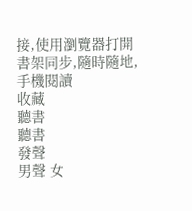接,使用瀏覽器打開
書架同步,隨時隨地,手機閱讀
收藏
聽書
聽書
發聲
男聲 女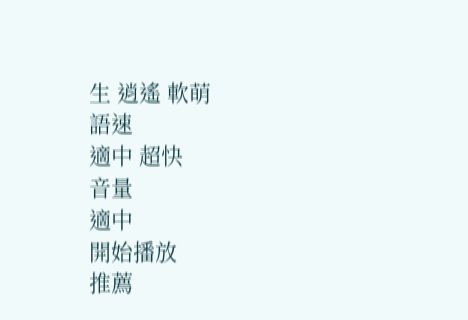生 逍遙 軟萌
語速
適中 超快
音量
適中
開始播放
推薦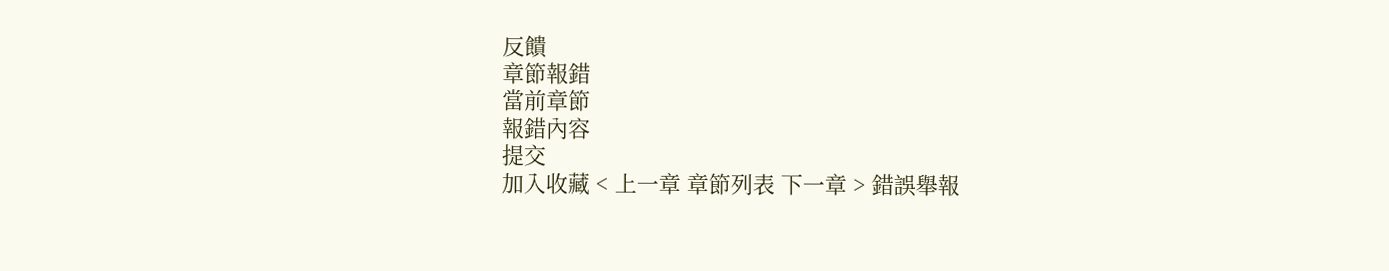反饋
章節報錯
當前章節
報錯內容
提交
加入收藏 < 上一章 章節列表 下一章 > 錯誤舉報